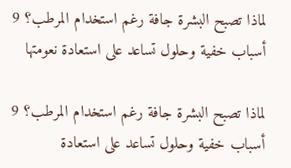لماذا تصبح البشرة جافة رغم استخدام المرطب؟ 9 أسباب خفية وحلول تساعد على استعادة نعومتها

لماذا تصبح البشرة جافة رغم استخدام المرطب؟ 9 أسباب خفية وحلول تساعد على استعادة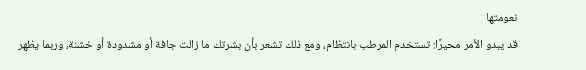نعومتها
قد يبدو الأمر محيرًا: تستخدم المرطب بانتظام، ومع ذلك تشعر بأن بشرتك ما زالت جافة أو مشدودة أو خشنة، وربما يظهر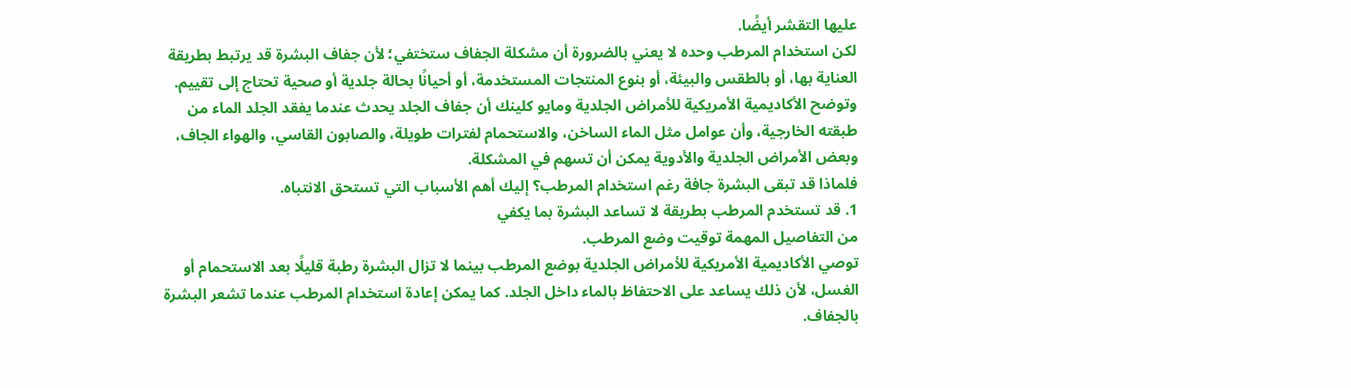عليها التقشر أيضًا.
لكن استخدام المرطب وحده لا يعني بالضرورة أن مشكلة الجفاف ستختفي؛ لأن جفاف البشرة قد يرتبط بطريقة العناية بها، أو بالطقس والبيئة، أو بنوع المنتجات المستخدمة، أو أحيانًا بحالة جلدية أو صحية تحتاج إلى تقييم.
وتوضح الأكاديمية الأمريكية للأمراض الجلدية ومايو كلينك أن جفاف الجلد يحدث عندما يفقد الجلد الماء من طبقته الخارجية، وأن عوامل مثل الماء الساخن، والاستحمام لفترات طويلة، والصابون القاسي، والهواء الجاف، وبعض الأمراض الجلدية والأدوية يمكن أن تسهم في المشكلة.
فلماذا قد تبقى البشرة جافة رغم استخدام المرطب؟ إليك أهم الأسباب التي تستحق الانتباه.
1. قد تستخدم المرطب بطريقة لا تساعد البشرة بما يكفي
من التفاصيل المهمة توقيت وضع المرطب.
توصي الأكاديمية الأمريكية للأمراض الجلدية بوضع المرطب بينما لا تزال البشرة رطبة قليلًا بعد الاستحمام أو الغسل، لأن ذلك يساعد على الاحتفاظ بالماء داخل الجلد. كما يمكن إعادة استخدام المرطب عندما تشعر البشرة بالجفاف.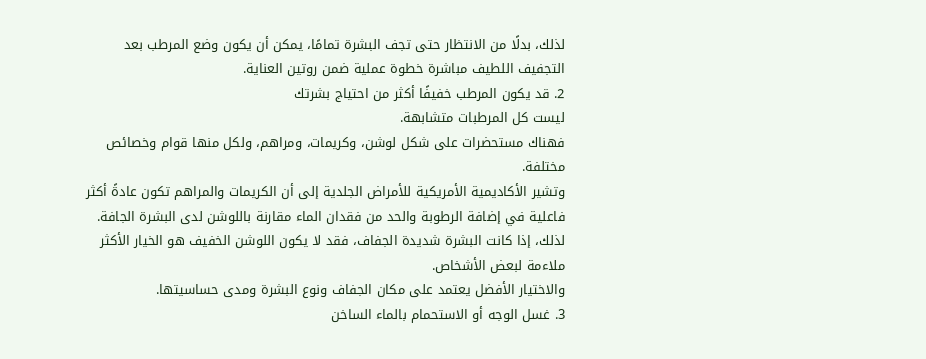لذلك، بدلًا من الانتظار حتى تجف البشرة تمامًا، يمكن أن يكون وضع المرطب بعد التجفيف اللطيف مباشرة خطوة عملية ضمن روتين العناية.
2. قد يكون المرطب خفيفًا أكثر من احتياج بشرتك
ليست كل المرطبات متشابهة.
فهناك مستحضرات على شكل لوشن، وكريمات، ومراهم، ولكل منها قوام وخصائص مختلفة.
وتشير الأكاديمية الأمريكية للأمراض الجلدية إلى أن الكريمات والمراهم تكون عادةً أكثر فاعلية في إضافة الرطوبة والحد من فقدان الماء مقارنة باللوشن لدى البشرة الجافة.
لذلك، إذا كانت البشرة شديدة الجفاف، فقد لا يكون اللوشن الخفيف هو الخيار الأكثر ملاءمة لبعض الأشخاص.
والاختيار الأفضل يعتمد على مكان الجفاف ونوع البشرة ومدى حساسيتها.
3. غسل الوجه أو الاستحمام بالماء الساخن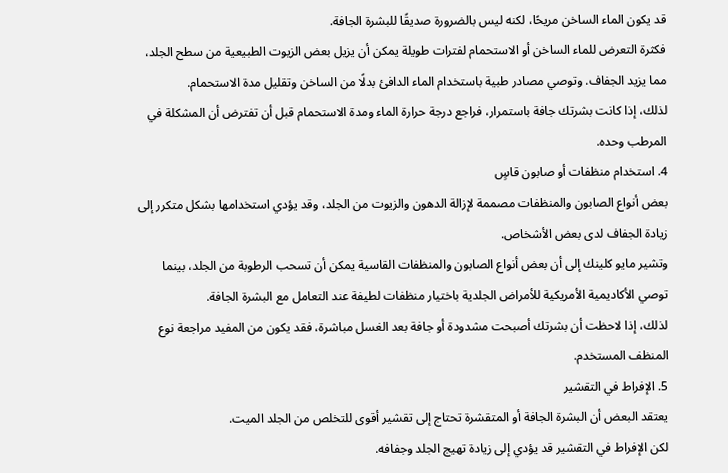قد يكون الماء الساخن مريحًا، لكنه ليس بالضرورة صديقًا للبشرة الجافة.
فكثرة التعرض للماء الساخن أو الاستحمام لفترات طويلة يمكن أن يزيل بعض الزيوت الطبيعية من سطح الجلد، مما يزيد الجفاف. وتوصي مصادر طبية باستخدام الماء الدافئ بدلًا من الساخن وتقليل مدة الاستحمام.
لذلك، إذا كانت بشرتك جافة باستمرار، فراجع درجة حرارة الماء ومدة الاستحمام قبل أن تفترض أن المشكلة في المرطب وحده.
4. استخدام منظفات أو صابون قاسٍ
بعض أنواع الصابون والمنظفات مصممة لإزالة الدهون والزيوت من الجلد، وقد يؤدي استخدامها بشكل متكرر إلى زيادة الجفاف لدى بعض الأشخاص.
وتشير مايو كلينك إلى أن بعض أنواع الصابون والمنظفات القاسية يمكن أن تسحب الرطوبة من الجلد، بينما توصي الأكاديمية الأمريكية للأمراض الجلدية باختيار منظفات لطيفة عند التعامل مع البشرة الجافة.
لذلك، إذا لاحظت أن بشرتك أصبحت مشدودة أو جافة بعد الغسل مباشرة، فقد يكون من المفيد مراجعة نوع المنظف المستخدم.
5. الإفراط في التقشير
يعتقد البعض أن البشرة الجافة أو المتقشرة تحتاج إلى تقشير أقوى للتخلص من الجلد الميت.
لكن الإفراط في التقشير قد يؤدي إلى زيادة تهيج الجلد وجفافه.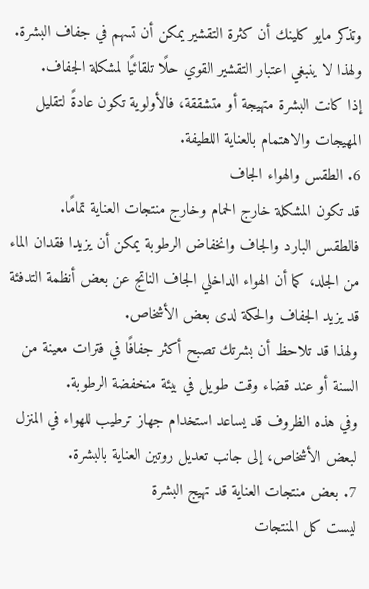وتذكر مايو كلينك أن كثرة التقشير يمكن أن تسهم في جفاف البشرة.
ولهذا لا ينبغي اعتبار التقشير القوي حلًا تلقائيًا لمشكلة الجفاف.
إذا كانت البشرة متهيجة أو متشققة، فالأولوية تكون عادةً لتقليل المهيجات والاهتمام بالعناية اللطيفة.
6. الطقس والهواء الجاف
قد تكون المشكلة خارج الحمام وخارج منتجات العناية تمامًا.
فالطقس البارد والجاف وانخفاض الرطوبة يمكن أن يزيدا فقدان الماء من الجلد، كما أن الهواء الداخلي الجاف الناتج عن بعض أنظمة التدفئة قد يزيد الجفاف والحكة لدى بعض الأشخاص.
ولهذا قد تلاحظ أن بشرتك تصبح أكثر جفافًا في فترات معينة من السنة أو عند قضاء وقت طويل في بيئة منخفضة الرطوبة.
وفي هذه الظروف قد يساعد استخدام جهاز ترطيب للهواء في المنزل لبعض الأشخاص، إلى جانب تعديل روتين العناية بالبشرة.
7. بعض منتجات العناية قد تهيج البشرة
ليست كل المنتجات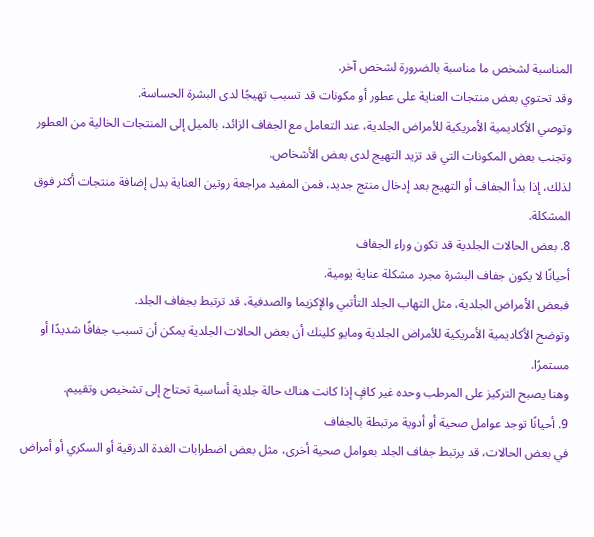المناسبة لشخص ما مناسبة بالضرورة لشخص آخر.
وقد تحتوي بعض منتجات العناية على عطور أو مكونات قد تسبب تهيجًا لدى البشرة الحساسة.
وتوصي الأكاديمية الأمريكية للأمراض الجلدية، عند التعامل مع الجفاف الزائد، بالميل إلى المنتجات الخالية من العطور وتجنب بعض المكونات التي قد تزيد التهيج لدى بعض الأشخاص.
لذلك، إذا بدأ الجفاف أو التهيج بعد إدخال منتج جديد، فمن المفيد مراجعة روتين العناية بدل إضافة منتجات أكثر فوق المشكلة.
8. بعض الحالات الجلدية قد تكون وراء الجفاف
أحيانًا لا يكون جفاف البشرة مجرد مشكلة عناية يومية.
فبعض الأمراض الجلدية، مثل التهاب الجلد التأتبي والإكزيما والصدفية، قد ترتبط بجفاف الجلد.
وتوضح الأكاديمية الأمريكية للأمراض الجلدية ومايو كلينك أن بعض الحالات الجلدية يمكن أن تسبب جفافًا شديدًا أو مستمرًا.
وهنا يصبح التركيز على المرطب وحده غير كافٍ إذا كانت هناك حالة جلدية أساسية تحتاج إلى تشخيص وتقييم.
9. أحيانًا توجد عوامل صحية أو أدوية مرتبطة بالجفاف
في بعض الحالات، قد يرتبط جفاف الجلد بعوامل صحية أخرى، مثل بعض اضطرابات الغدة الدرقية أو السكري أو أمراض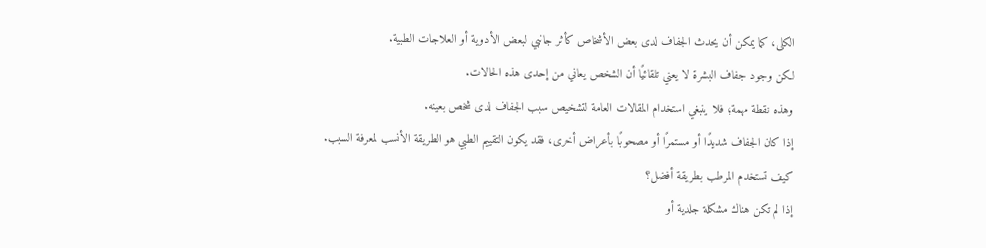الكلى، كما يمكن أن يحدث الجفاف لدى بعض الأشخاص كأثر جانبي لبعض الأدوية أو العلاجات الطبية.
لكن وجود جفاف البشرة لا يعني تلقائيًا أن الشخص يعاني من إحدى هذه الحالات.
وهذه نقطة مهمة؛ فلا ينبغي استخدام المقالات العامة لتشخيص سبب الجفاف لدى شخص بعينه.
إذا كان الجفاف شديدًا أو مستمرًا أو مصحوبًا بأعراض أخرى، فقد يكون التقييم الطبي هو الطريقة الأنسب لمعرفة السبب.
كيف تستخدم المرطب بطريقة أفضل؟
إذا لم تكن هناك مشكلة جلدية أو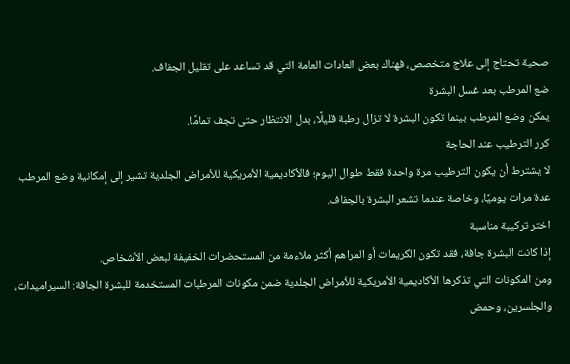صحية تحتاج إلى علاج متخصص، فهناك بعض العادات العامة التي قد تساعد على تقليل الجفاف.
ضع المرطب بعد غسل البشرة
يمكن وضع المرطب بينما تكون البشرة لا تزال رطبة قليلًا، بدل الانتظار حتى تجف تمامًا.
كرر الترطيب عند الحاجة
لا يشترط أن يكون الترطيب مرة واحدة فقط طوال اليوم؛ فالأكاديمية الأمريكية للأمراض الجلدية تشير إلى إمكانية وضع المرطب عدة مرات يوميًا، وخاصة عندما تشعر البشرة بالجفاف.
اختر تركيبة مناسبة
إذا كانت البشرة جافة، فقد تكون الكريمات أو المراهم أكثر ملاءمة من المستحضرات الخفيفة لبعض الأشخاص.
ومن المكونات التي تذكرها الأكاديمية الأمريكية للأمراض الجلدية ضمن مكونات المرطبات المستخدمة للبشرة الجافة: السيراميدات، والجلسرين، وحمض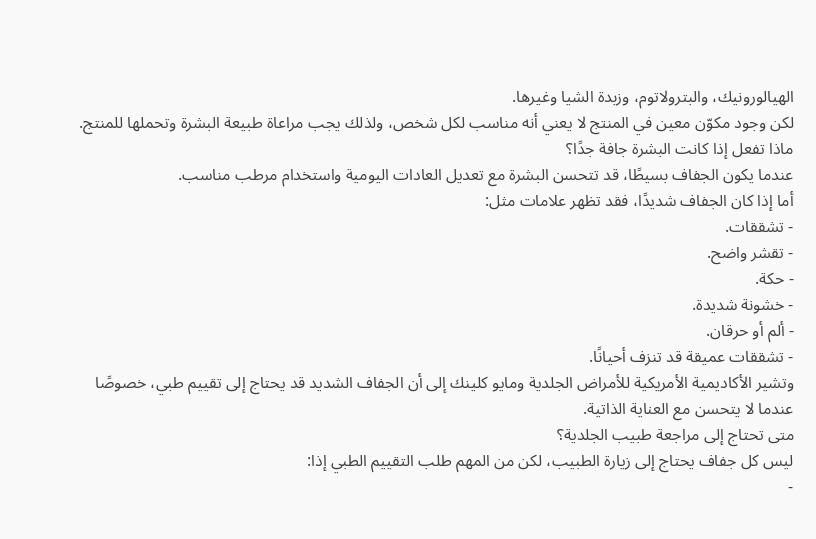الهيالورونيك، والبترولاتوم، وزبدة الشيا وغيرها.
لكن وجود مكوّن معين في المنتج لا يعني أنه مناسب لكل شخص، ولذلك يجب مراعاة طبيعة البشرة وتحملها للمنتج.
ماذا تفعل إذا كانت البشرة جافة جدًا؟
عندما يكون الجفاف بسيطًا، قد تتحسن البشرة مع تعديل العادات اليومية واستخدام مرطب مناسب.
أما إذا كان الجفاف شديدًا، فقد تظهر علامات مثل:
- تشققات.
- تقشر واضح.
- حكة.
- خشونة شديدة.
- ألم أو حرقان.
- تشققات عميقة قد تنزف أحيانًا.
وتشير الأكاديمية الأمريكية للأمراض الجلدية ومايو كلينك إلى أن الجفاف الشديد قد يحتاج إلى تقييم طبي، خصوصًا عندما لا يتحسن مع العناية الذاتية.
متى تحتاج إلى مراجعة طبيب الجلدية؟
ليس كل جفاف يحتاج إلى زيارة الطبيب، لكن من المهم طلب التقييم الطبي إذا:
-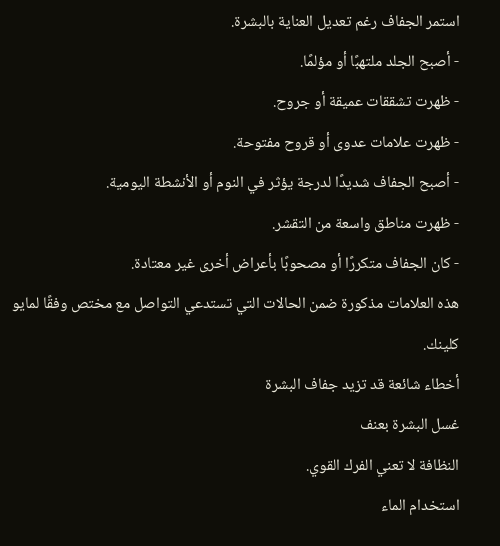استمر الجفاف رغم تعديل العناية بالبشرة.
- أصبح الجلد ملتهبًا أو مؤلمًا.
- ظهرت تشققات عميقة أو جروح.
- ظهرت علامات عدوى أو قروح مفتوحة.
- أصبح الجفاف شديدًا لدرجة يؤثر في النوم أو الأنشطة اليومية.
- ظهرت مناطق واسعة من التقشر.
- كان الجفاف متكررًا أو مصحوبًا بأعراض أخرى غير معتادة.
هذه العلامات مذكورة ضمن الحالات التي تستدعي التواصل مع مختص وفقًا لمايو كلينك.
أخطاء شائعة قد تزيد جفاف البشرة
غسل البشرة بعنف
النظافة لا تعني الفرك القوي.
استخدام الماء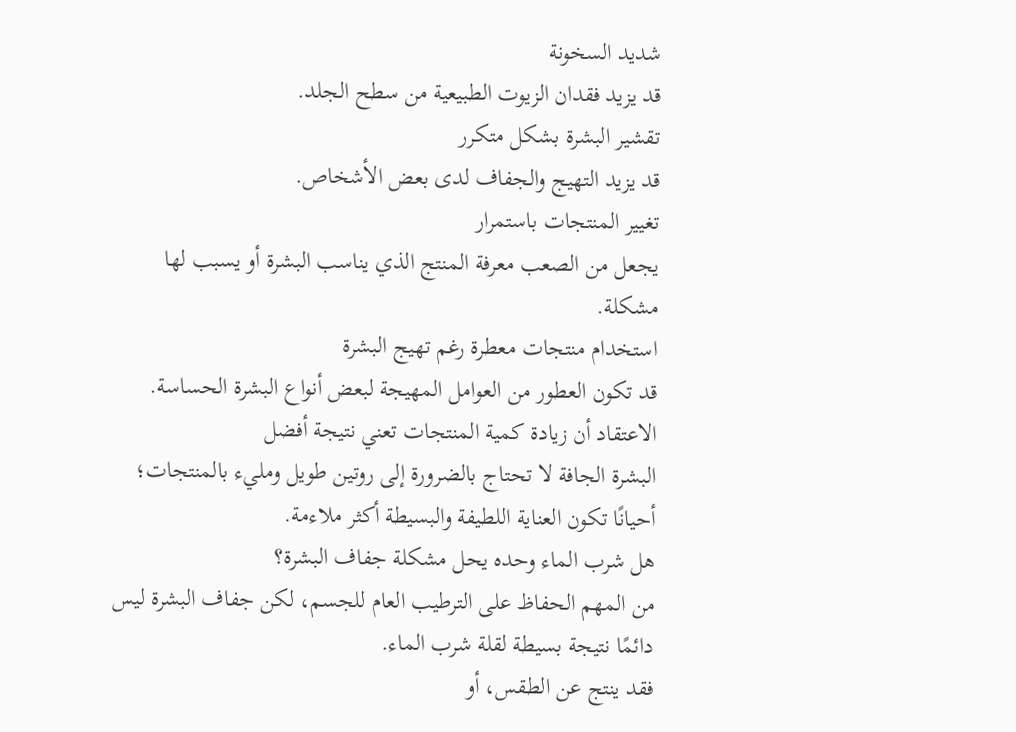شديد السخونة
قد يزيد فقدان الزيوت الطبيعية من سطح الجلد.
تقشير البشرة بشكل متكرر
قد يزيد التهيج والجفاف لدى بعض الأشخاص.
تغيير المنتجات باستمرار
يجعل من الصعب معرفة المنتج الذي يناسب البشرة أو يسبب لها مشكلة.
استخدام منتجات معطرة رغم تهيج البشرة
قد تكون العطور من العوامل المهيجة لبعض أنواع البشرة الحساسة.
الاعتقاد أن زيادة كمية المنتجات تعني نتيجة أفضل
البشرة الجافة لا تحتاج بالضرورة إلى روتين طويل ومليء بالمنتجات؛ أحيانًا تكون العناية اللطيفة والبسيطة أكثر ملاءمة.
هل شرب الماء وحده يحل مشكلة جفاف البشرة؟
من المهم الحفاظ على الترطيب العام للجسم، لكن جفاف البشرة ليس دائمًا نتيجة بسيطة لقلة شرب الماء.
فقد ينتج عن الطقس، أو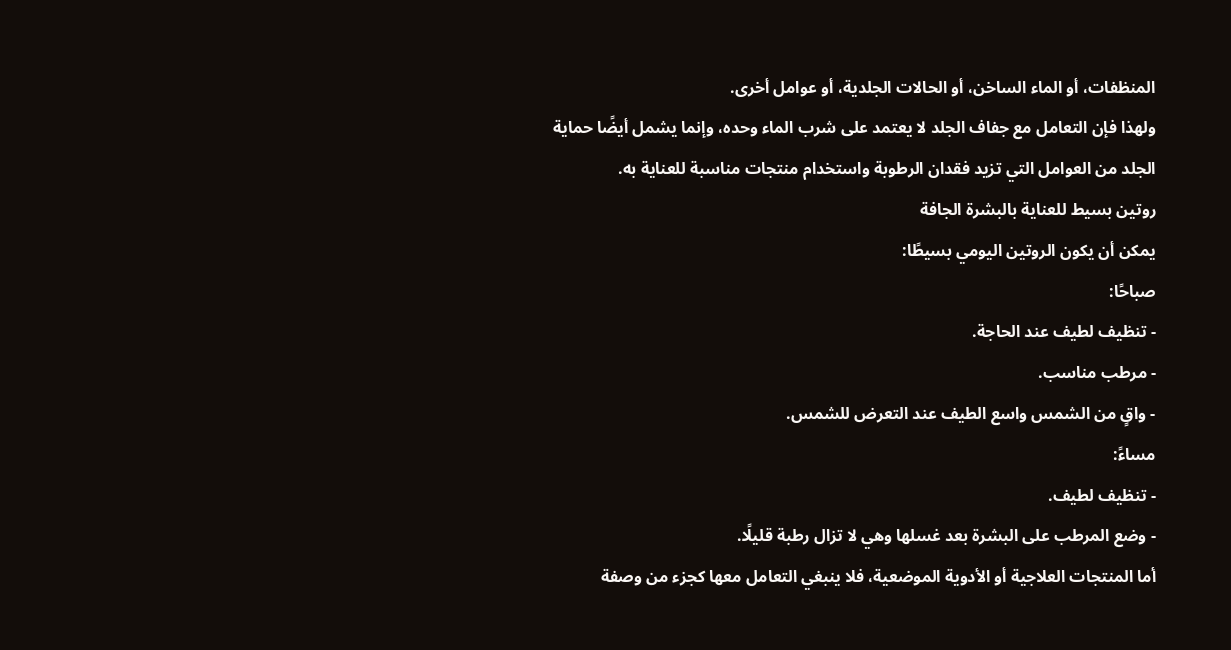المنظفات، أو الماء الساخن، أو الحالات الجلدية، أو عوامل أخرى.
ولهذا فإن التعامل مع جفاف الجلد لا يعتمد على شرب الماء وحده، وإنما يشمل أيضًا حماية الجلد من العوامل التي تزيد فقدان الرطوبة واستخدام منتجات مناسبة للعناية به.
روتين بسيط للعناية بالبشرة الجافة
يمكن أن يكون الروتين اليومي بسيطًا:
صباحًا:
- تنظيف لطيف عند الحاجة.
- مرطب مناسب.
- واقٍ من الشمس واسع الطيف عند التعرض للشمس.
مساءً:
- تنظيف لطيف.
- وضع المرطب على البشرة بعد غسلها وهي لا تزال رطبة قليلًا.
أما المنتجات العلاجية أو الأدوية الموضعية، فلا ينبغي التعامل معها كجزء من وصفة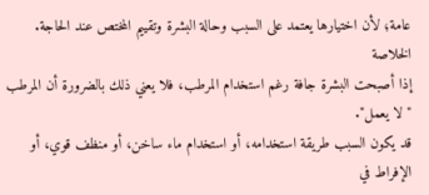عامة؛ لأن اختيارها يعتمد على السبب وحالة البشرة وتقييم المختص عند الحاجة.
الخلاصة
إذا أصبحت البشرة جافة رغم استخدام المرطب، فلا يعني ذلك بالضرورة أن المرطب "لا يعمل".
قد يكون السبب طريقة استخدامه، أو استخدام ماء ساخن، أو منظف قوي، أو الإفراط في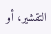التقشير، أو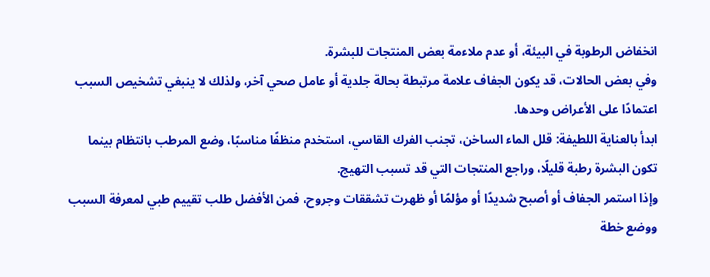انخفاض الرطوبة في البيئة، أو عدم ملاءمة بعض المنتجات للبشرة.
وفي بعض الحالات، قد يكون الجفاف علامة مرتبطة بحالة جلدية أو عامل صحي آخر، ولذلك لا ينبغي تشخيص السبب اعتمادًا على الأعراض وحدها.
ابدأ بالعناية اللطيفة: قلل الماء الساخن، تجنب الفرك القاسي، استخدم منظفًا مناسبًا، وضع المرطب بانتظام بينما تكون البشرة رطبة قليلًا، وراجع المنتجات التي قد تسبب التهيج.
وإذا استمر الجفاف أو أصبح شديدًا أو مؤلمًا أو ظهرت تشققات وجروح، فمن الأفضل طلب تقييم طبي لمعرفة السبب ووضع خطة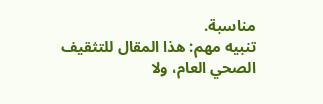مناسبة.
تنبيه مهم: هذا المقال للتثقيف الصحي العام، ولا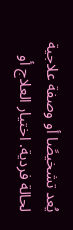يُعد تشخيصًا أو وصفة علاجية لحالة فردية. اختيار العلاج أو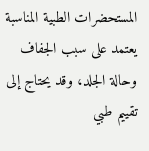المستحضرات الطبية المناسبة يعتمد على سبب الجفاف وحالة الجلد، وقد يحتاج إلى تقييم طبي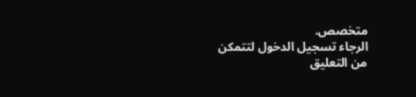متخصص.
الرجاء تسجيل الدخول لتتمكن من التعليق